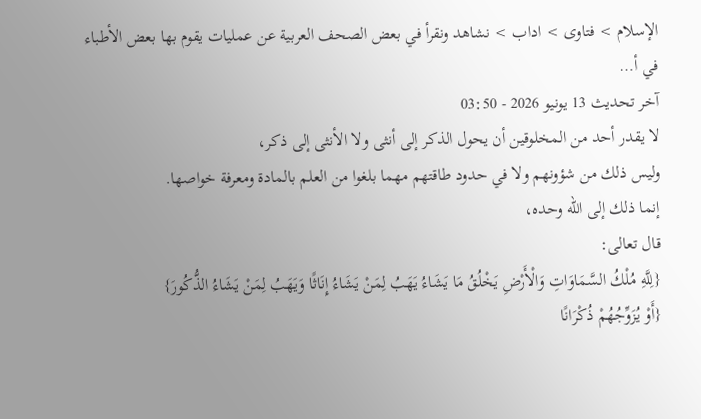الإسلام > فتاوى > اداب > نشاهد ونقرأ في بعض الصحف العربية عن عمليات يقوم بها بعض الأطباء في أ…
آخر تحديث 13 يونيو 2026 - 03:50
لا يقدر أحد من المخلوقين أن يحول الذكر إلى أنثى ولا الأنثى إلى ذكر،
وليس ذلك من شؤونهم ولا في حدود طاقتهم مهما بلغوا من العلم بالمادة ومعرفة خواصها.
إنما ذلك إلى الله وحده،
قال تعالى:
{لِلَّهِ مُلْكُ السَّمَاوَاتِ وَالْأَرْضِ يَخْلُقُ مَا يَشَاءُ يَهَبُ لِمَنْ يَشَاءُ إِنَاثًا وَيَهَبُ لِمَنْ يَشَاءُ الذُّكُورَ}
{أَوْ يُزَوِّجُهُمْ ذُكْرَانًا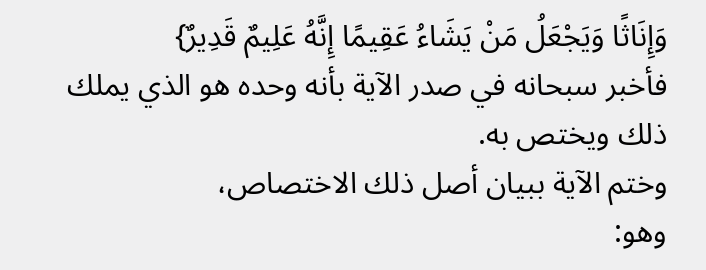وَإِنَاثًا وَيَجْعَلُ مَنْ يَشَاءُ عَقِيمًا إِنَّهُ عَلِيمٌ قَدِيرٌ}
فأخبر سبحانه في صدر الآية بأنه وحده هو الذي يملك ذلك ويختص به.
وختم الآية ببيان أصل ذلك الاختصاص،
وهو: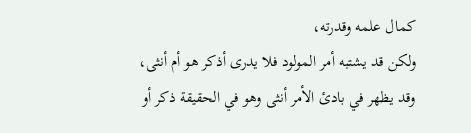كمال علمه وقدرته،
ولكن قد يشتبه أمر المولود فلا يدرى أذكر هو أم أنثى،
وقد يظهر في بادئ الأمر أنثى وهو في الحقيقة ذكر أو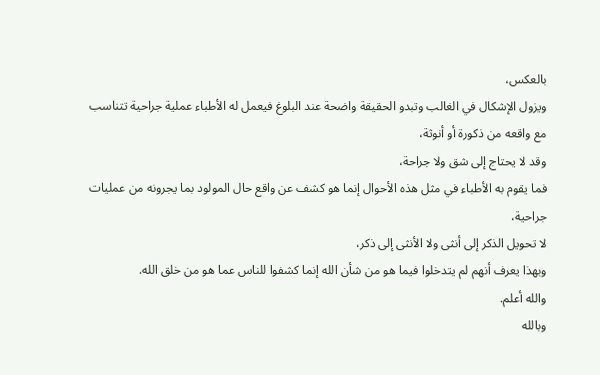بالعكس،
ويزول الإشكال في الغالب وتبدو الحقيقة واضحة عند البلوغ فيعمل له الأطباء عملية جراحية تتناسب مع واقعه من ذكورة أو أنوثة،
وقد لا يحتاج إلى شق ولا جراحة،
فما يقوم به الأطباء في مثل هذه الأحوال إنما هو كشف عن واقع حال المولود بما يجرونه من عمليات جراحية،
لا تحويل الذكر إلى أنثى ولا الأنثى إلى ذكر،
وبهذا يعرف أنهم لم يتدخلوا فيما هو من شأن الله إنما كشفوا للناس عما هو من خلق الله.
والله أعلم.
وبالله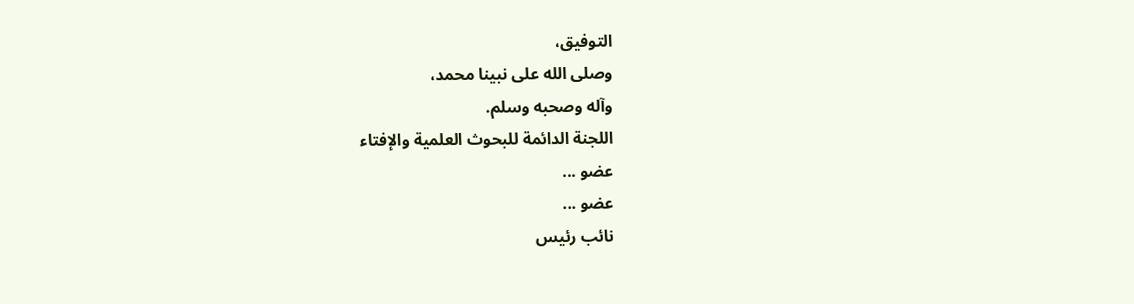التوفيق،
وصلى الله على نبينا محمد،
وآله وصحبه وسلم.
اللجنة الدائمة للبحوث العلمية والإفتاء
عضو ...
عضو ...
نائب رئيس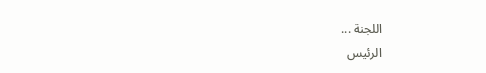اللجنة ...
الرئيس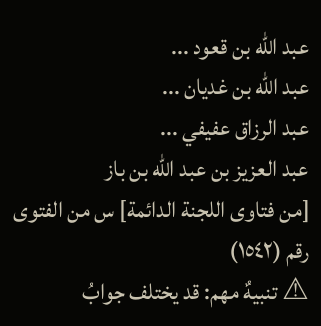عبد الله بن قعود ...
عبد الله بن غديان ...
عبد الرزاق عفيفي ...
عبد العزيز بن عبد الله بن باز
[من فتاوى اللجنة الدائمة] س من الفتوى رقم (١٥٤٢)
⚠ تنبيهٌ مهم: قد يختلف جوابُ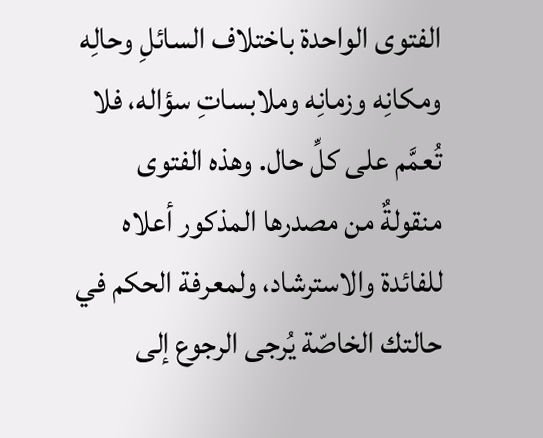الفتوى الواحدة باختلاف السائلِ وحالِه ومكانِه وزمانِه وملابساتِ سؤاله، فلا تُعمَّم على كلِّ حال. وهذه الفتوى منقولةٌ من مصدرها المذكور أعلاه للفائدة والاسترشاد، ولمعرفة الحكم في حالتك الخاصّة يُرجى الرجوع إلى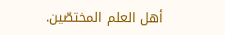أهل العلم المختصّين.